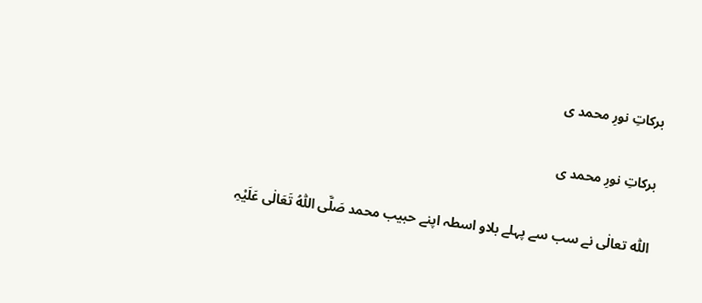برکاتِ نورِ محمد ی

برکاتِ نورِ محمد ی

اللّٰہ تعالٰی نے سب سے پہلے بلاو اسطہ اپنے حبیب محمد صَلَّی اللّٰہُ تَعَالٰی عَلَیْہِ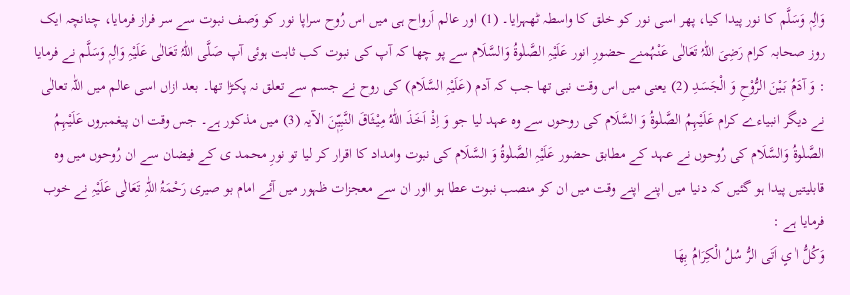وَاٰلِہٖ وَسَلَّم کا نور پیدا کیا، پھر اسی نور کو خلق کا واسطہ ٹھہرایا۔ (1) اور عالم اَرواح ہی میں اس رُوح سراپا نور کو وَصف نبوت سے سر فراز فرمایا، چنانچہ ایک روز صحابہ کرام رَضِیَ اللّٰہُ تَعَالٰی عَنْہُمنے حضورِ انور عَلَیْہِ الصَّلٰوۃُ وَالسَّلَام سے پو چھا کہ آپ کی نبوت کب ثابت ہوئی آپ صَلَّی اللّٰہُ تَعَالٰی عَلَیْہِ وَاٰلِہٖ وَسَلَّم نے فرمایا : وَ آدَمُ بَیْنَ الرُّوْحِ وَ الْجَسَدِ (2) یعنی میں اس وقت نبی تھا جب کہ آدم (عَلَیْہِ السَّلَام) کی روح نے جسم سے تعلق نہ پکڑا تھا۔ بعد ازاں اسی عالم میں اللّٰہ تعالٰی نے دیگر انبیاءے کرام عَلَیْہِمُ الصَّلٰوۃُ وَ السَّلَام کی روحوں سے وہ عہد لیا جو وَ اِذْ اَخَذَ اللّٰهُ مِیْثَاقَ النَّبِیّٖنَ الآیہ (3) میں مذکور ہے۔ جس وقت ان پیغمبروں عَلَیْہِمُ الصَّلٰوۃُ وَالسَّلَام کی رُوحوں نے عہد کے مطابق حضور عَلَیْہِ الصَّلٰوۃُ وَ السَّلَام کی نبوت وامداد کا اقرار کر لیا تو نورِ محمد ی کے فیضان سے ان رُوحوں میں وہ قابلیتیں پیدا ہو گئیں کہ دنیا میں اپنے اپنے وقت میں ان کو منصب نبوت عطا ہو ااور ان سے معجزات ظہور میں آئے امام بو صیری رَحْمَۃُ اللّٰہِ تَعَالٰی عَلَیْہِ نے خوب فرمایا ہے :
وَکُلُّ اٰ یٍ اَتَی الرُّ سُلُ الْکِرَامُ بِھَا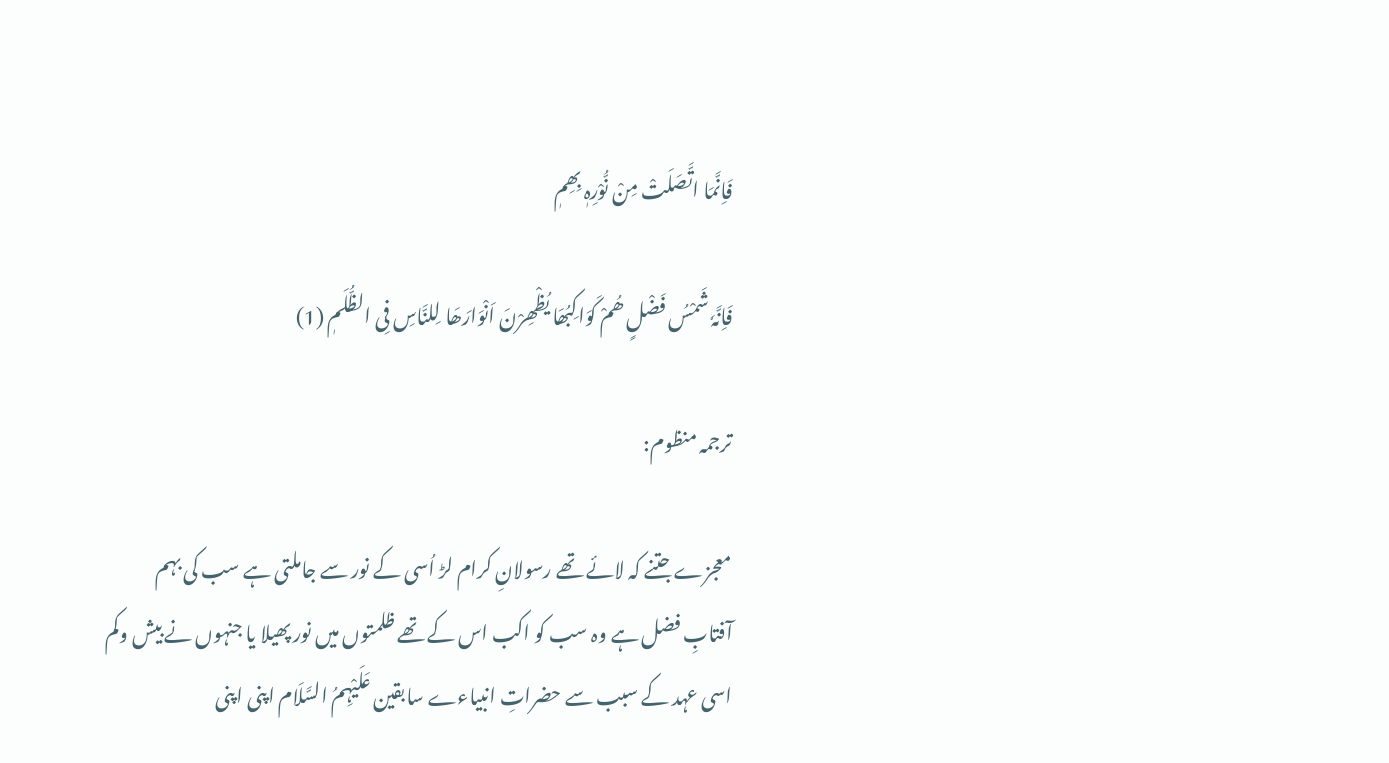فَاِنَّمَا اتَّصَلَتْ مِنْ نُّوْرِہٖ بِھِمٖ

فَاِنَّہٗ شَمْسُ فَضْلٍ ھُمْ کَوَاکِبُھَا یُظْھِرْنَ اَنْوَارَھَا لِلنَّاسِ فِی الظُّلَمٖ (1)

ترجمہ منظوم:

معجزے جتنے کہ لائے تھے رسولانِ کرام لڑ اُسی کے نور سے جاملتی ہے سب کی بہم
آفتابِ فضل ہے وہ سب کو اکب اس کے تھے ظلمتوں میں نور پھیلا یا جنہوں نے بیش وکم
اسی عہد کے سبب سے حضراتِ انبیاءے سابقین عَلَیْہِمُ السَّلَام اپنی اپنی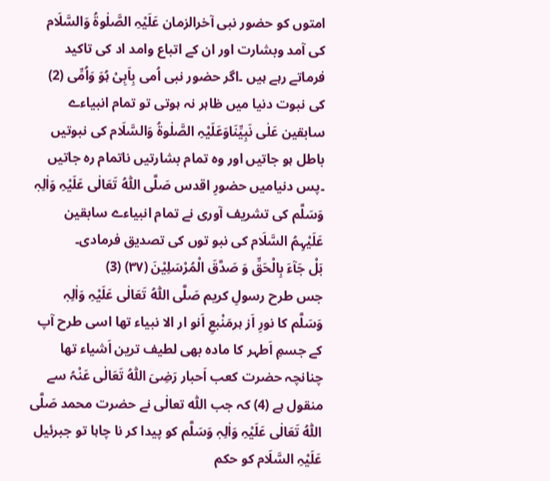امتوں کو حضور نبی آخرالزمان عَلَیْہِ الصَّلٰوۃُ وَالسَّلَام کی آمد وبشارت اور ان کے اتباع وامد اد کی تاکید فرماتے رہے ہیں ۔اگر حضور نبی اُمی بِاَبِیْ ہُوَ وَاُمِّی (2) کی نبوت دنیا میں ظاہر نہ ہوتی تو تمام انبیاءے سابقین عَلٰی نَبِیِّنَاوَعَلَیْہِ الصَّلٰوۃُ وَالسَّلَام کی نبوتیں باطل ہو جاتیں اور وہ تمام بشارتیں ناتمام رہ جاتیں ۔پس دنیامیں حضورِ اقدس صَلَّی اللّٰہُ تَعَالٰی عَلَیْہِ وَاٰلِہٖ وَسَلَّم کی تشریف آوری نے تمام انبیاءے سابقین عَلَیْہِمُ السَّلَام کی نبو توں کی تصدیق فرمادی۔
بَلْ جَآءَ بِالْحَقِّ وَ صَدَّقَ الْمُرْسَلِیْنَ (۳۷) (3)
جس طرح رسولِ کریم صَلَّی اللّٰہُ تَعَالٰی عَلَیْہِ وَاٰلِہٖ وَسَلَّم کا نورِ اَز ہرمَنْبعِ اَنو ار الا نبیاء تھا اسی طرح آپ کے جسمِ اَطہر کا مادہ بھی لطیف ترین اَشیاء تھا چنانچہ حضرت کعب اَحبار رَضِیَ اللّٰہُ تَعَالٰی عَنْہُ سے منقول ہے (4) کہ جب اللّٰہ تعالٰی نے حضرت محمد صَلَّی اللّٰہُ تَعَالٰی عَلَیْہِ وَاٰلِہٖ وَسَلَّم کو پیدا کر نا چاہا تو جبرئیل عَلَیْہِ السَّلَام کو حکم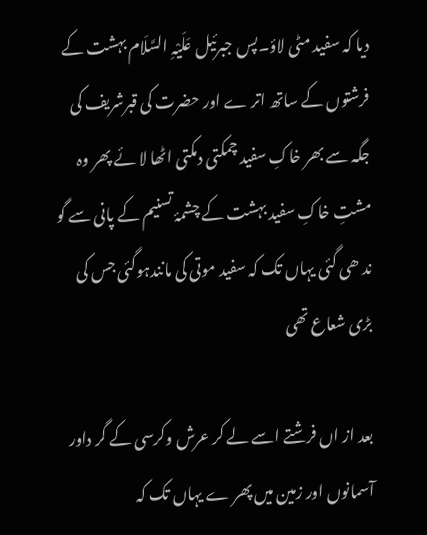دیا کہ سفید مٹی لاؤ۔پس جبرئیل عَلَیْہِ السَّلَام بہشت کے فرشتوں کے ساتھ اتر ے اور حضرت کی قبرشریف کی جگہ سے بھر خاکِ سفید چمکتی دمکتی اٹھا لا ئے پھر وہ مشتِ خاکِ سفید بہشت کے چشمۂ تسنیم کے پانی سے گو ند ھی گئی یہاں تک کہ سفید موتی کی مانندہوگئی جس کی بڑی شعاع تھی

بعد از اں فرشتے اسے لے کر عرش وکرسی کے گر داور آسمانوں اور زمین میں پھر ے یہاں تک کہ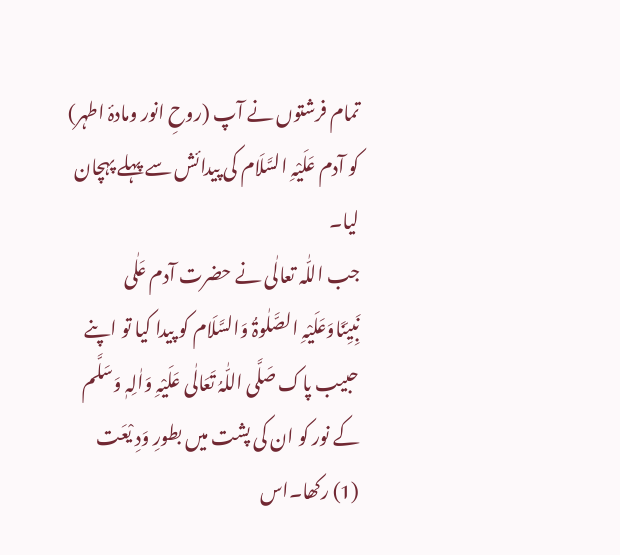تمام فرشتوں نے آپ (روحِ انور ومادۂ اطہر) کو آدم عَلَیْہِ السَّلَام کی پیدائش سے پہلے پہچان لیا۔
جب اللّٰہ تعالٰی نے حضرت آدم عَلٰی نَبِیِّنَاوَعَلَیْہِ الصَّلٰوۃُ وَالسَّلَام کو پیدا کیا تو اپنے حبیب پاک صَلَّی اللّٰہُ تَعَالٰی عَلَیْہِ وَاٰلِہٖ وَسَلَّم کے نور کو ان کی پشت میں بطورِ وَدِ یْعَت (1) رکھا۔اس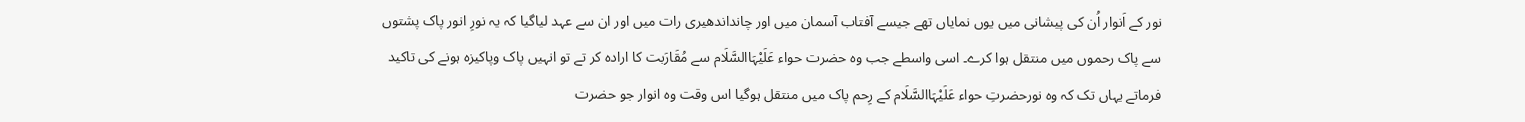نور کے اَنوار اُن کی پیشانی میں یوں نمایاں تھے جیسے آفتاب آسمان میں اور چانداندھیری رات میں اور ان سے عہد لیاگیا کہ یہ نورِ انور پاک پشتوں سے پاک رحموں میں منتقل ہوا کرے۔ اسی واسطے جب وہ حضرت حواء عَلَیْہَاالسَّلَام سے مُقَارَبت کا ارادہ کر تے تو انہیں پاک وپاکیزہ ہونے کی تاکید فرماتے یہاں تک کہ وہ نورحضرتِ حواء عَلَیْہَاالسَّلَام کے رِحم پاک میں منتقل ہوگیا اس وقت وہ انوار جو حضرت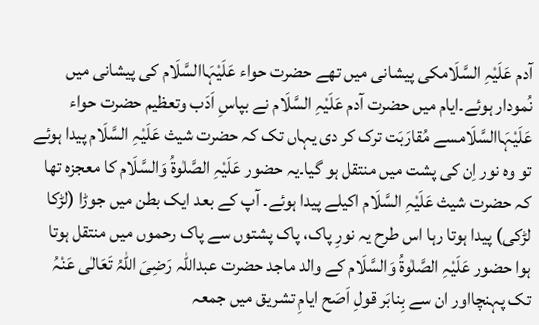آدم عَلَیْہِ السَّلَامکی پیشانی میں تھے حضرت حواء عَلَیْہَاالسَّلَام کی پیشانی میں نُمودار ہوئے۔ایام میں حضرت آدم عَلَیْہِ السَّلَام نے بپاسِ اَدَب وتعظیم حضرت حواء عَلَیْہَاالسَّلَامسے مُقارَبَت ترک کر دی یہاں تک کہ حضرت شیث عَلَیْہِ السَّلَام پیدا ہوئے تو وہ نور اِن کی پشت میں منتقل ہو گیا۔یہ حضور عَلَیْہِ الصَّلٰوۃُ وَالسَّلَام کا معجزہ تھا کہ حضرت شیث عَلَیْہِ السَّلَام اکیلے پیدا ہوئے۔ آپ کے بعد ایک بطن میں جوڑا (لڑکا لڑکی) پیدا ہوتا رہا اس طرح یہ نورِ پاک، پاک پشتوں سے پاک رحموں میں منتقل ہوتا ہوا حضور عَلَیْہِ الصَّلٰوۃُ وَالسَّلَام کے والد ماجد حضرت عبداللّٰہ رَضِیَ اللّٰہُ تَعَالٰی عَنْہُ تک پہنچااور ان سے بِنابَر قولِ اَصَح ایامِ تشریق میں جمعہ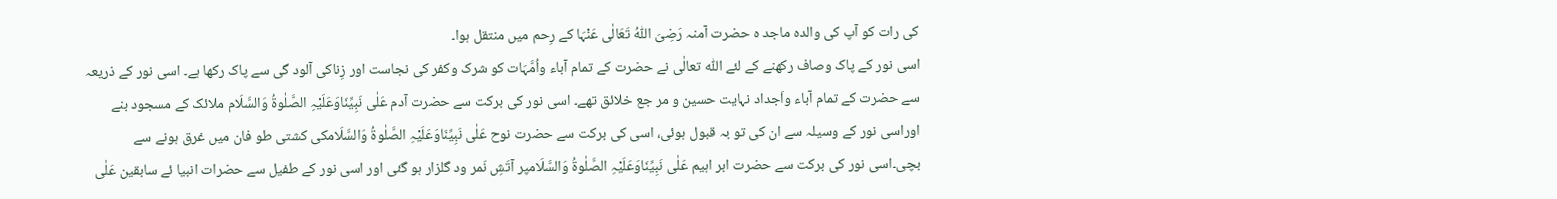کی رات کو آپ کی والدہ ماجد ہ حضرت آمنہ رَضِیَ اللّٰہُ تَعَالٰی عَنْہَا کے رِحم میں منتقل ہوا۔
اسی نور کے پاک وصاف رکھنے کے لئے اللّٰہ تعالٰی نے حضرت کے تمام آباء واُمَّہَات کو شرک وکفر کی نجاست اور زِناکی آلود گی سے پاک رکھا ہے۔ اسی نور کے ذریعہ سے حضرت کے تمام آباء واَجداد نہایت حسین و مر جع خلائق تھے۔ اسی نور کی برکت سے حضرت آدم عَلٰی نَبِیِّنَاوَعَلَیْہِ الصَّلٰوۃُ وَالسَّلَام ملائک کے مسجود بنے اوراسی نور کے وسیلہ سے ان کی تو بہ قبول ہوئی، اسی کی برکت سے حضرت نوح عَلٰی نَبِیِّنَاوَعَلَیْہِ الصَّلٰوۃُ وَالسَّلَامکی کشتی طو فان میں غرق ہونے سے بچی۔اسی نور کی برکت سے حضرت ابر اہیم عَلٰی نَبِیِّنَاوَعَلَیْہِ الصَّلٰوۃُ وَالسَّلَامپر آتَشِ نَمر ود گلزار ہو گئی اور اسی نور کے طفیل سے حضرات انبیا ئے سابقین عَلٰی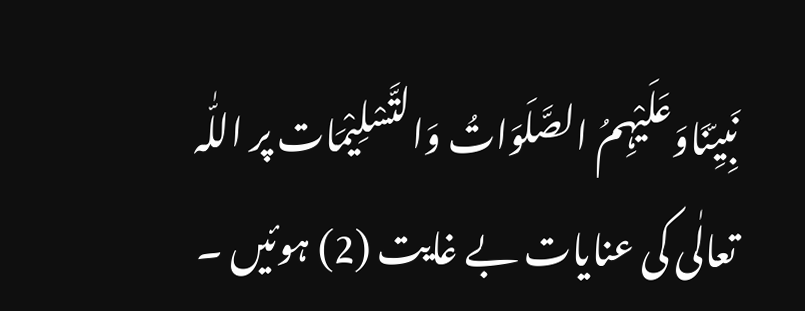نَبِیِّنَاوَعَلَیْہِمُ الصَّلَوَاتُ وَالتَّسْلِیْمَات پر اللّٰہ تعالٰی کی عنایات بے غایت (2) ہوئیں ۔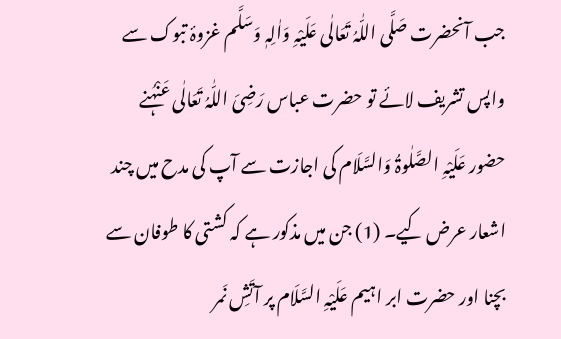جب آنحضرت صَلَّی اللّٰہُ تَعَالٰی عَلَیْہِ وَاٰلِہٖ وَسَلَّم غزوۂ تبوک سے واپس تشریف لائے تو حضرت عباس رَضِیَ اللّٰہُ تَعَالٰی عَنْہُنے حضور عَلَیْہِ الصَّلٰوۃُ وَالسَّلَام کی اجازت سے آپ کی مدح میں چند اشعار عرض کیے۔ (1) جن میں مذکور ہے کہ کشتی کا طوفان سے بچنا اور حضرت ابر اہیم عَلَیْہِ السَّلَام پر آتَشِ نَمر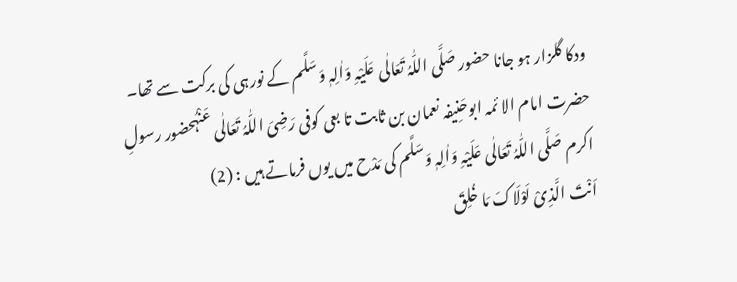ودکا گلزار ہو جانا حضور صَلَّی اللّٰہُ تَعَالٰی عَلَیْہِ وَاٰلِہٖ وَسَلَّم کے نورہی کی برکت سے تھا۔
حضرت امام الا ئمہ ابوحَنِیفہ نعمان بن ثابت تا بعی کوفی رَضِیَ اللّٰہُ تَعَالٰی عَنْہُحضور رسولِ اکرم صَلَّی اللّٰہُ تَعَالٰی عَلَیْہِ وَاٰلِہٖ وَسَلَّم کی مَدْح میں یوں فرماتے ہیں : (2)
اَنْتَ الَّذِیْ لَوْلَاکَ مَا خُلِقَ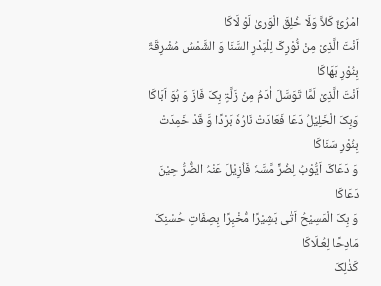امْرُئٌ کَلاَّ وَلَا خُلِقَ الْوَریٰ لَوْ لَاکَا
اَنْتَ الَّذِیْ مِنْ نُّوْرِکَ لِلْبَدْرِ السَّنَا وَ الشَّمْسُ مُشْرِقَۃٌ بِنُوْرِ بَھَاکَا
اَنْتَ الَّذِیْ لَمَّا تَوَسَّلَ اٰدَمُ مِنْ زَلَّۃٍ بِکَ فَازَ وَ ہُوَ اَبَاکَا
وَبِکَ الْخَلِیْلُ دَعَا فَعَادَتْ نَارُہٗ بَرْدًا وَّ قَدْ خَمِدَتْ بِنُوْرِ سَنَاکَا
وَ دَعَاکَ اَیُّوْبُ لِضُرٍّ مَّسَّہٗ فَاُزِیْلَ عَنْہُ الضُّرُّ حِیْنَ دَعَاکَا
وَ بِکَ الْمَسِیْحُ اَتٰی بَشِیْرًا مُّخْبِرًا بِصِفَاتِ حُسْنِکَ مَادِحًا لِعُـلَاکَا
کَذٰلِکَ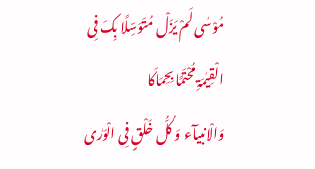مُوْسٰی لَمْ یَزَلْ مُتَوَسِّلًا بِکَ فِی الْقِیٰمَۃِ مُحْتَمًا بِحِمَاکَا
وَالْانبیآء وَ کُلُّ خَلْقٍ فِی الْوَرٰی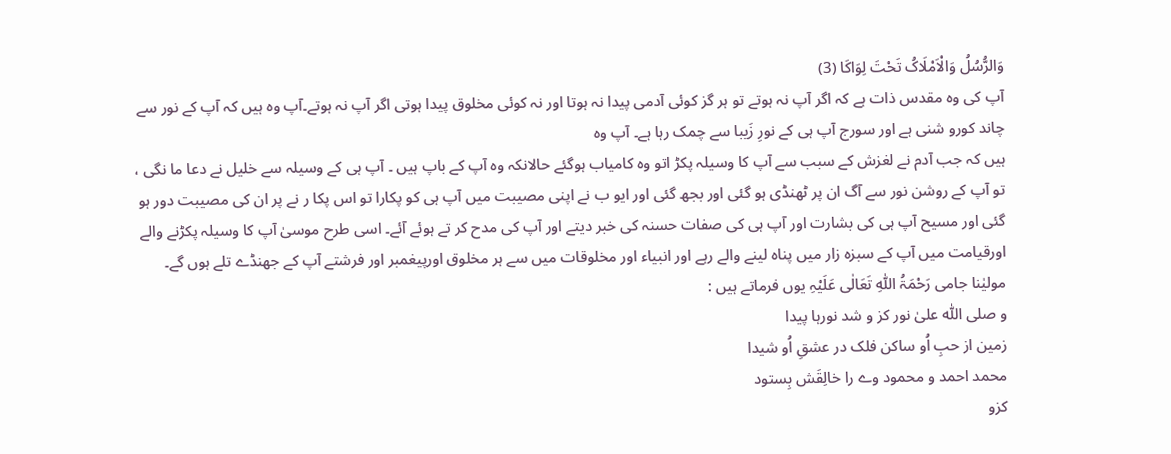وَالرُّسُلُ وَالْاَمْلَاکُ تَحْتَ لِوَاکَا (3)
آپ کی وہ مقدس ذات ہے کہ اگر آپ نہ ہوتے تو ہر گز کوئی آدمی پیدا نہ ہوتا اور نہ کوئی مخلوق پیدا ہوتی اگر آپ نہ ہوتے۔آپ وہ ہیں کہ آپ کے نور سے چاند کورو شنی ہے اور سورج آپ ہی کے نورِ زَیبا سے چمک رہا ہے۔ آپ وہ
ہیں کہ جب آدم نے لغزش کے سبب سے آپ کا وسیلہ پکڑ اتو وہ کامیاب ہوگئے حالانکہ وہ آپ کے باپ ہیں ۔ آپ ہی کے وسیلہ سے خلیل نے دعا ما نگی ، تو آپ کے روشن نور سے آگ ان پر ٹھنڈی ہو گئی اور بجھ گئی اور ایو ب نے اپنی مصیبت میں آپ ہی کو پکارا تو اس پکا ر نے پر ان کی مصیبت دور ہو گئی اور مسیح آپ ہی کی بشارت اور آپ ہی کی صفات حسنہ کی خبر دیتے اور آپ کی مدح کر تے ہوئے آئے۔ اسی طرح موسیٰ آپ کا وسیلہ پکڑنے والے اورقیامت میں آپ کے سبزہ زار میں پناہ لینے والے رہے اور انبیاء اور مخلوقات میں سے ہر مخلوق اورپیغمبر اور فرشتے آپ کے جھنڈے تلے ہوں گے۔
مولیٰنا جامی رَحْمَۃُ اللّٰہِ تَعَالٰی عَلَیْہِ یوں فرماتے ہیں :
و صلی اللّٰہ علیٰ نور کز و شد نورہا پیدا
زمین از حبِ اُو ساکن فلک در عشقِ اُو شیدا
محمد احمد و محمود وے را خالِقَش بِستود
کزو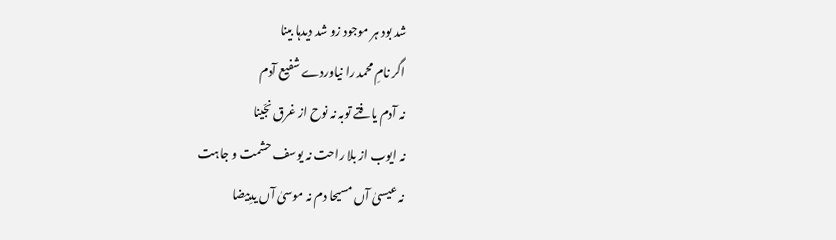شد بود ہر موجود زو شد دیدہا بینا
اگر نامِ محمد را نیاوردے شفیع آدم
نہ آدم یافتے توبہ نہ نوح از غرق نجّینا
نہ ایوب از بلا راحت نہ یوسف حشمت و جاہت
نہ عیسیٰ آں مسیحا دم نہ موسیٰ آں یدِبیضا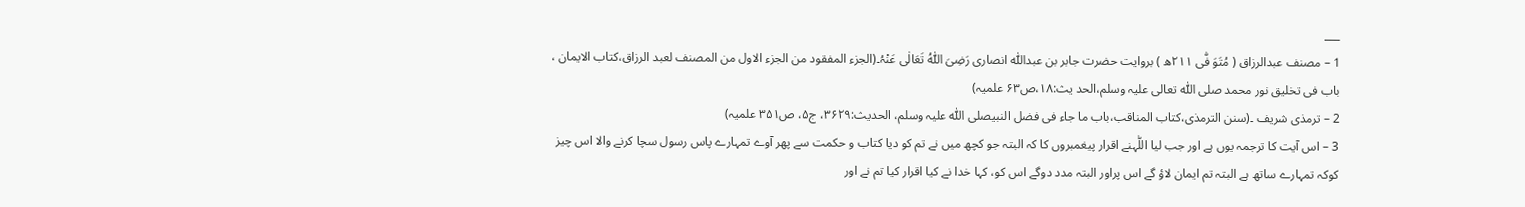___
1 – مصنف عبدالرزاق ( مُتَوَ فّٰی ۲۱۱ھ ) بروایت حضرت جابر بن عبداللّٰہ انصاری رَضِیَ اللّٰہُ تَعَالٰی عَنْہُ۔(الجزء المفقود من الجزء الاول من المصنف لعبد الرزاق،کتاب الایمان ، باب فی تخلیق نور محمد صلی اللّٰہ تعالی علیہ وسلم،الحد یث:۱۸،ص۶۳ علمیہ)
2 – ترمذی شریف ۔(سنن الترمذی،کتاب المناقب،باب ما جاء فی فضل النبیصلی اللّٰہ علیہ وسلم، الحدیث:۳۶۲۹، ج۵، ص۳۵۱ علمیہ)
3 – اس آیت کا ترجمہ یوں ہے اور جب لیا اللّٰہنے اقرار پیغمبروں کا کہ البتہ جو کچھ میں نے تم کو دیا کتاب و حکمت سے پھر آوے تمہارے پاس رسول سچا کرنے والا اس چیز کوکہ تمہارے ساتھ ہے البتہ تم ایمان لاؤ گے اس پراور البتہ مدد دوگے اس کو، کہا خدا نے کیا اقرار کیا تم نے اور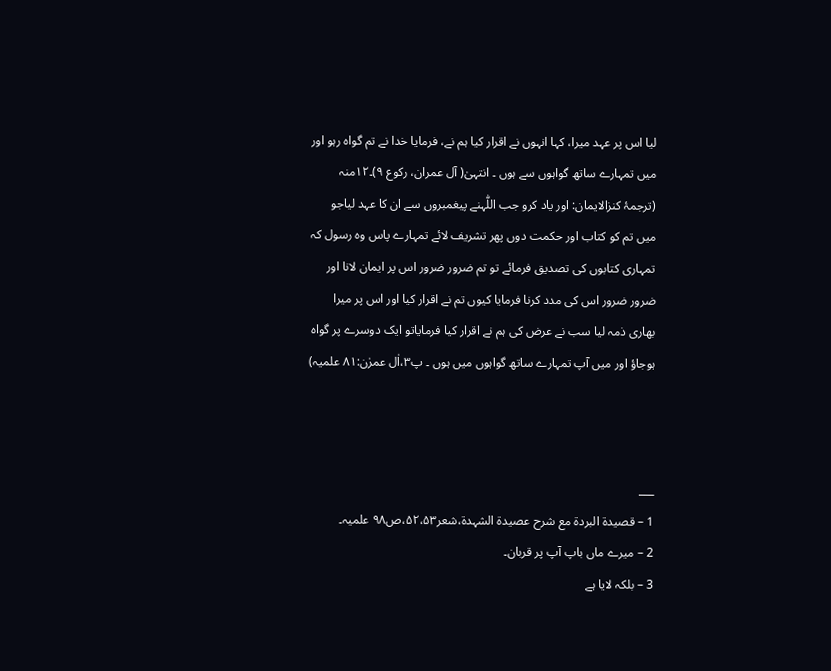لیا اس پر عہد میرا، کہا انہوں نے اقرار کیا ہم نے، فرمایا خدا نے تم گواہ رہو اور میں تمہارے ساتھ گواہوں سے ہوں ۔ انتہیٰ( آل عمران، رکوع ۹)۔۱۲منہ (ترجمۂ کنزالایمان: اور یاد کرو جب اللّٰہنے پیغمبروں سے ان کا عہد لیاجو میں تم کو کتاب اور حکمت دوں پھر تشریف لائے تمہارے پاس وہ رسول کہ تمہاری کتابوں کی تصدیق فرمائے تو تم ضرور ضرور اس پر ایمان لانا اور ضرور ضرور اس کی مدد کرنا فرمایا کیوں تم نے اقرار کیا اور اس پر میرا بھاری ذمہ لیا سب نے عرض کی ہم نے اقرار کیا فرمایاتو ایک دوسرے پر گواہ ہوجاؤ اور میں آپ تمہارے ساتھ گواہوں میں ہوں ۔ پ۳،اٰل عمرٰن:۸۱ علمیہ)



___
1 – قصیدۃ البردۃ مع شرح عصیدۃ الشہدۃ،شعر۵۲،۵۳،ص۹۸ علمیہ۔
2 – میرے ماں باپ آپ پر قربان۔
3 – بلکہ لایا ہے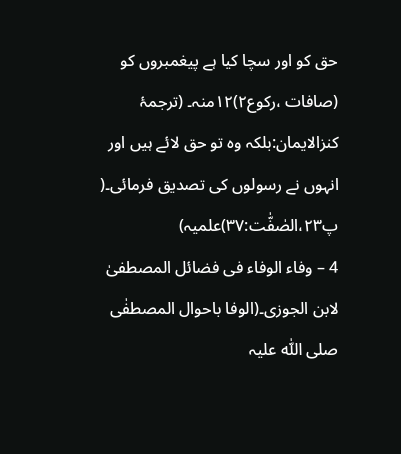حق کو اور سچا کیا ہے پیغمبروں کو (صافات ،رکوع۲)۱۲منہ۔ (ترجمۂ کنزالایمان:بلکہ وہ تو حق لائے ہیں اور انہوں نے رسولوں کی تصدیق فرمائی۔( پ۲۳،الصٰفّٰت:۳۷)علمیہ)
4 – وفاء الوفاء فی فضائل المصطفیٰ لابن الجوزی۔(الوفا باحوال المصطفٰی صلی اللّٰہ علیہ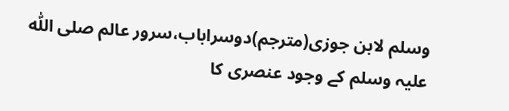وسلم لابن جوزی(مترجم)دوسراباب،سرور عالم صلی اللّٰہ علیہ وسلم کے وجود عنصری کا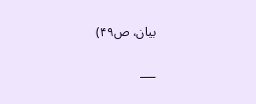بیان، ص۴۹)

___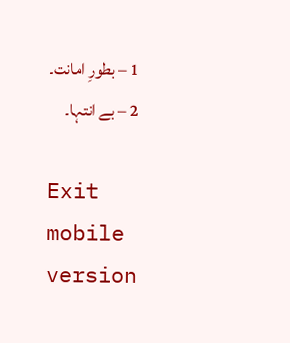1 – بطورِ امانت۔
2 – بے انتہا۔

Exit mobile version